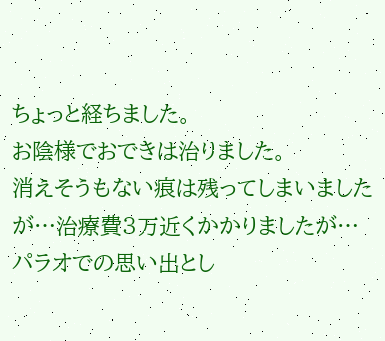ちょっと経ちました。
お陰様でおできは治りました。
消えそうもない痕は残ってしまいましたが…治療費3万近くかかりましたが…
パラオでの思い出とし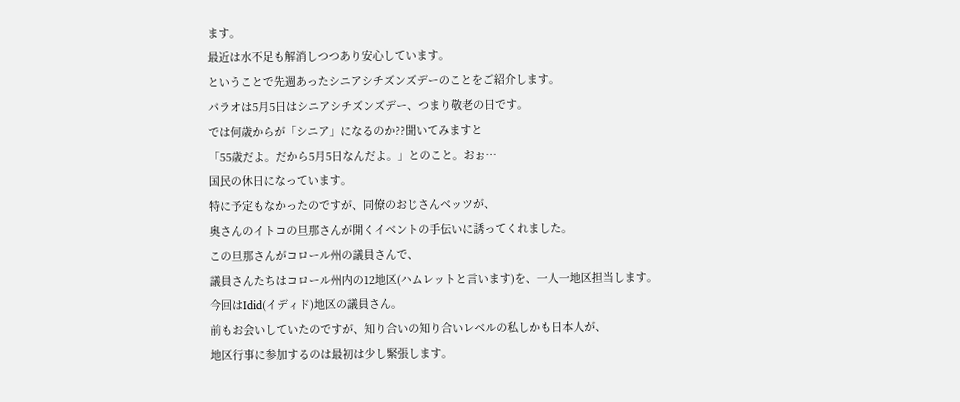ます。
最近は水不足も解消しつつあり安心しています。
ということで先週あったシニアシチズンズデーのことをご紹介します。
パラオは5月5日はシニアシチズンズデー、つまり敬老の日です。
では何歳からが「シニア」になるのか??聞いてみますと
「55歳だよ。だから5月5日なんだよ。」とのこと。おぉ…
国民の休日になっています。
特に予定もなかったのですが、同僚のおじさんベッツが、
奥さんのイトコの旦那さんが開くイベントの手伝いに誘ってくれました。
この旦那さんがコロール州の議員さんで、
議員さんたちはコロール州内の12地区(ハムレットと言います)を、一人一地区担当します。
今回はIdid(イディド)地区の議員さん。
前もお会いしていたのですが、知り合いの知り合いレベルの私しかも日本人が、
地区行事に参加するのは最初は少し緊張します。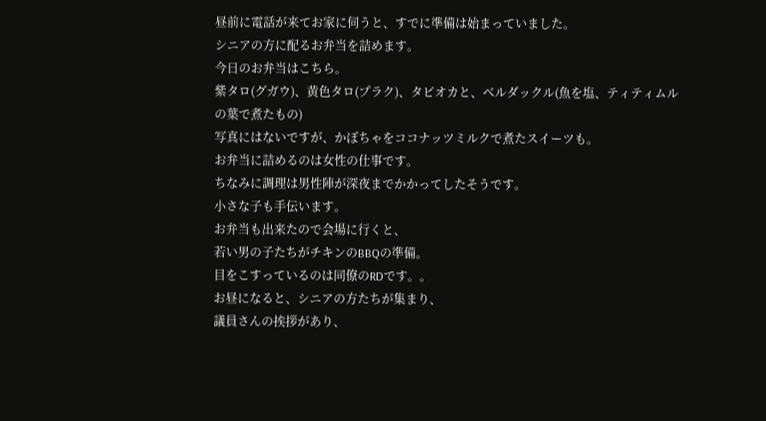昼前に電話が来てお家に伺うと、すでに準備は始まっていました。
シニアの方に配るお弁当を詰めます。
今日のお弁当はこちら。
紫タロ(グガウ)、黄色タロ(プラク)、タピオカと、ベルダックル(魚を塩、ティティムルの葉で煮たもの)
写真にはないですが、かぼちゃをココナッツミルクで煮たスイーツも。
お弁当に詰めるのは女性の仕事です。
ちなみに調理は男性陣が深夜までかかってしたそうです。
小さな子も手伝います。
お弁当も出来たので会場に行くと、
若い男の子たちがチキンのBBQの準備。
目をこすっているのは同僚のRDです。。
お昼になると、シニアの方たちが集まり、
議員さんの挨拶があり、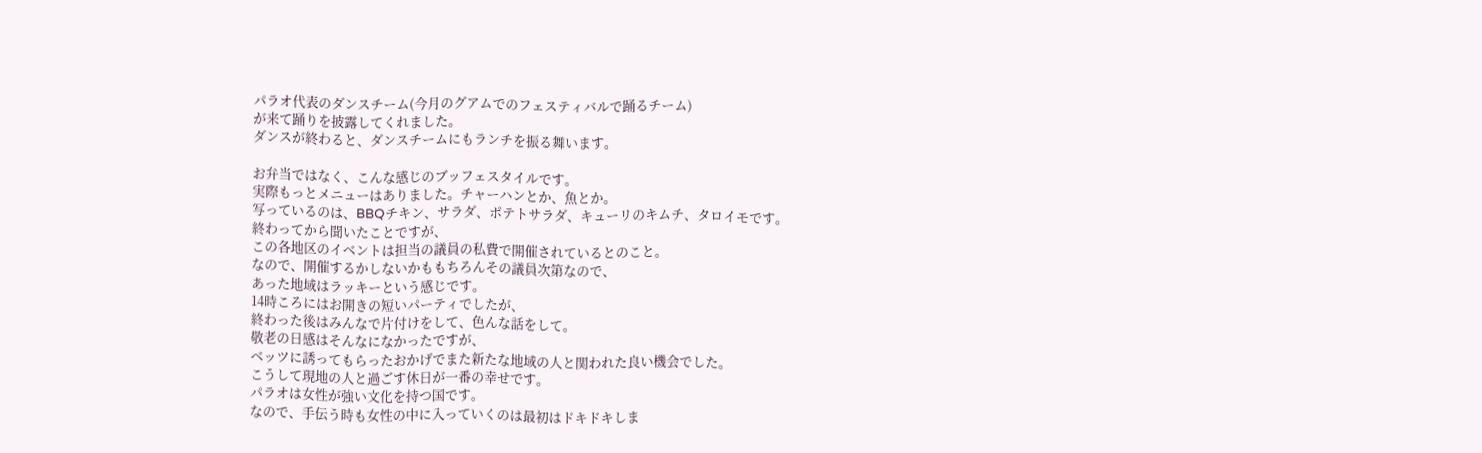パラオ代表のダンスチーム(今月のグアムでのフェスティバルで踊るチーム)
が来て踊りを披露してくれました。
ダンスが終わると、ダンスチームにもランチを振る舞います。

お弁当ではなく、こんな感じのブッフェスタイルです。
実際もっとメニューはありました。チャーハンとか、魚とか。
写っているのは、BBQチキン、サラダ、ポテトサラダ、キューリのキムチ、タロイモです。
終わってから聞いたことですが、
この各地区のイベントは担当の議員の私費で開催されているとのこと。
なので、開催するかしないかももちろんその議員次第なので、
あった地域はラッキーという感じです。
14時ころにはお開きの短いパーティでしたが、
終わった後はみんなで片付けをして、色んな話をして。
敬老の日感はそんなになかったですが、
ベッツに誘ってもらったおかげでまた新たな地域の人と関われた良い機会でした。
こうして現地の人と過ごす休日が一番の幸せです。
パラオは女性が強い文化を持つ国です。
なので、手伝う時も女性の中に入っていくのは最初はドキドキしま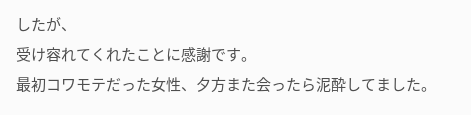したが、
受け容れてくれたことに感謝です。
最初コワモテだった女性、夕方また会ったら泥酔してました。